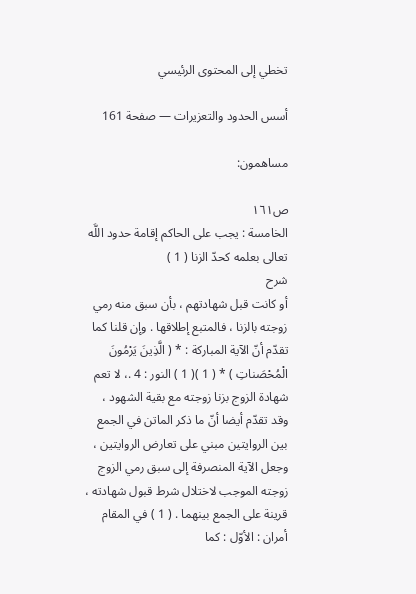تخطي إلى المحتوى الرئيسي

أسس الحدود والتعزيرات — صفحة 161

مساهمون:

ص١٦١
الخامسة : يجب على الحاكم إقامة حدود اللَّه تعالى بعلمه كحدّ الزنا ( 1 )
شرح
أو كانت قبل شهادتهم ، بأن سبق منه رمي زوجته بالزنا ، فالمتبع إطلاقها . وإن قلنا كما تقدّم أنّ الآية المباركة : * ( الَّذِينَ يَرْمُونَ الْمُحْصَناتِ ) * ( 1 )( 1 ) النور : 4 .، لا تعم شهادة الزوج بزنا زوجته مع بقية الشهود ، وقد تقدّم أيضا أنّ ما ذكر الماتن في الجمع بين الروايتين مبني على تعارض الروايتين ، وجعل الآية المنصرفة إلى سبق رمي الزوج زوجته الموجب لاختلال شرط قبول شهادته ، قرينة على الجمع بينهما . ( 1 ) في المقام أمران : الأوّل : كما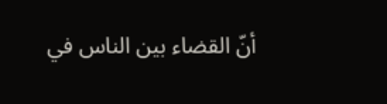أنّ القضاء بين الناس في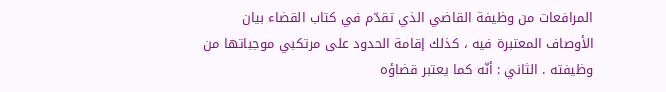المرافعات من وظيفة القاضي الذي تقدّم في كتاب القضاء بيان الأوصاف المعتبرة فيه ، كذلك إقامة الحدود على مرتكبي موجباتها من وظيفته . الثاني : أنّه كما يعتبر قضاؤه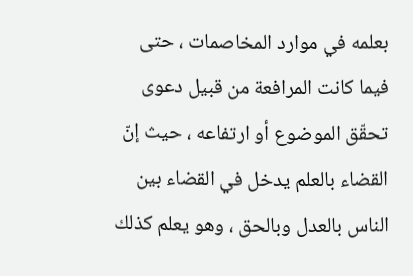بعلمه في موارد المخاصمات ، حتى فيما كانت المرافعة من قبيل دعوى تحقّق الموضوع أو ارتفاعه ، حيث إنّ القضاء بالعلم يدخل في القضاء بين الناس بالعدل وبالحق ، وهو يعلم كذلك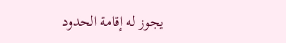يجوز له إقامة الحدود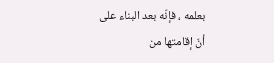بعلمه ، فإنّه بعد البناء على أنّ إقامتها من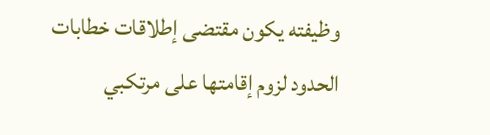وظيفته يكون مقتضى إطلاقات خطابات الحدود لزوم إقامتها على مرتكبي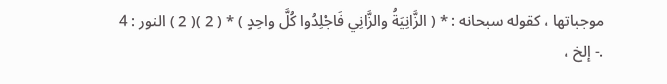موجباتها ، كقوله سبحانه : * ( الزَّانِيَةُ والزَّانِي فَاجْلِدُوا كُلَّ واحِدٍ ) * ( 2 )( 2 ) النور : 4 .- إلخ ،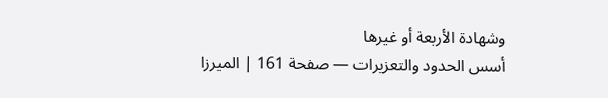وشهادة الأربعة أو غيرها
أسس الحدود والتعزيرات — صفحة 161 | الميرزا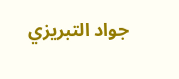جواد التبريزي